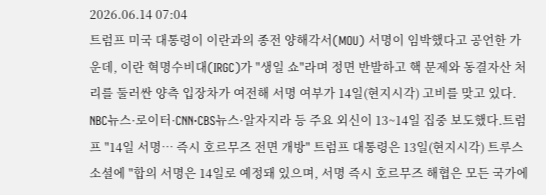2026.06.14 07:04
트럼프 미국 대통령이 이란과의 종전 양해각서(MOU) 서명이 임박했다고 공언한 가운데, 이란 혁명수비대(IRGC)가 "생일 쇼"라며 정면 반발하고 핵 문제와 동결자산 처리를 둘러싼 양측 입장차가 여전해 서명 여부가 14일(현지시각) 고비를 맞고 있다. NBC뉴스·로이터·CNN·CBS뉴스·알자지라 등 주요 외신이 13~14일 집중 보도했다.트럼프 "14일 서명… 즉시 호르무즈 전면 개방" 트럼프 대통령은 13일(현지시각) 트루스소셜에 "합의 서명은 14일로 예정돼 있으며, 서명 즉시 호르무즈 해협은 모든 국가에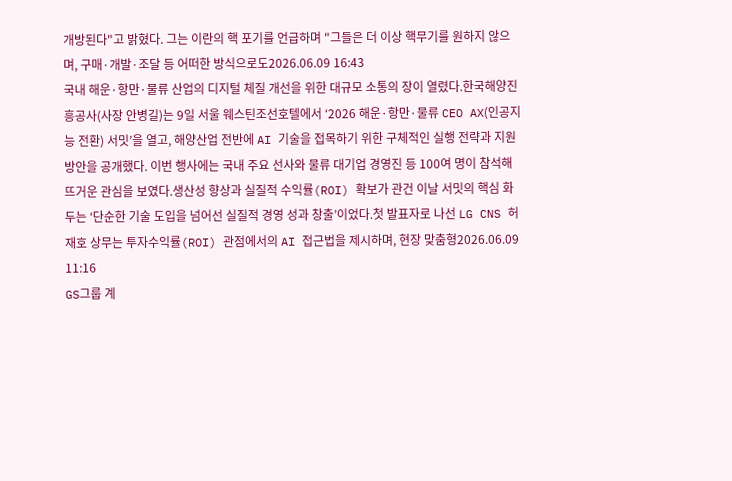개방된다"고 밝혔다. 그는 이란의 핵 포기를 언급하며 "그들은 더 이상 핵무기를 원하지 않으며, 구매·개발·조달 등 어떠한 방식으로도2026.06.09 16:43
국내 해운·항만·물류 산업의 디지털 체질 개선을 위한 대규모 소통의 장이 열렸다.한국해양진흥공사(사장 안병길)는 9일 서울 웨스틴조선호텔에서 ‘2026 해운·항만·물류 CEO AX(인공지능 전환) 서밋’을 열고, 해양산업 전반에 AI 기술을 접목하기 위한 구체적인 실행 전략과 지원 방안을 공개했다. 이번 행사에는 국내 주요 선사와 물류 대기업 경영진 등 100여 명이 참석해 뜨거운 관심을 보였다.생산성 향상과 실질적 수익률(ROI) 확보가 관건 이날 서밋의 핵심 화두는 ‘단순한 기술 도입을 넘어선 실질적 경영 성과 창출’이었다.첫 발표자로 나선 LG CNS 허재호 상무는 투자수익률(ROI) 관점에서의 AI 접근법을 제시하며, 현장 맞춤형2026.06.09 11:16
GS그룹 계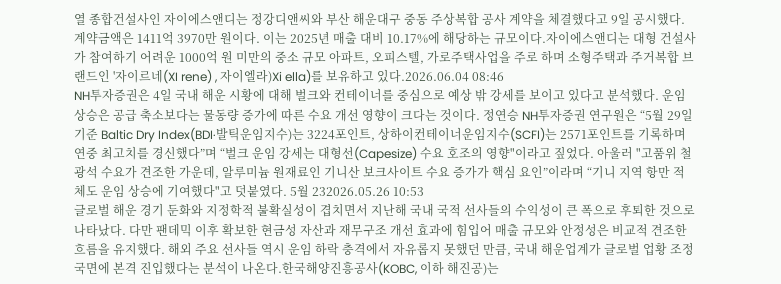열 종합건설사인 자이에스앤디는 정강디앤씨와 부산 해운대구 중동 주상복합 공사 계약을 체결했다고 9일 공시했다.계약금액은 1411억 3970만 원이다. 이는 2025년 매출 대비 10.17%에 해당하는 규모이다.자이에스앤디는 대형 건설사가 참여하기 어려운 1000억 원 미만의 중소 규모 아파트, 오피스텔, 가로주택사업을 주로 하며 소형주택과 주거복합 브랜드인 '자이르네(XI rene) , 자이엘라)Xi ella)를 보유하고 있다.2026.06.04 08:46
NH투자증권은 4일 국내 해운 시황에 대해 벌크와 컨테이너를 중심으로 예상 밖 강세를 보이고 있다고 분석했다. 운임 상승은 공급 축소보다는 물동량 증가에 따른 수요 개선 영향이 크다는 것이다. 정연승 NH투자증권 연구원은 “5월 29일 기준 Baltic Dry Index(BDI·발틱운임지수)는 3224포인트, 상하이컨테이너운임지수(SCFI)는 2571포인트를 기록하며 연중 최고치를 경신했다”며 “벌크 운임 강세는 대형선(Capesize) 수요 호조의 영향"이라고 짚었다. 아울러 "고품위 철광석 수요가 견조한 가운데, 알루미늄 원재료인 기니산 보크사이트 수요 증가가 핵심 요인”이라며 “기니 지역 항만 적체도 운임 상승에 기여했다"고 덧붙였다. 5월 232026.05.26 10:53
글로벌 해운 경기 둔화와 지정학적 불확실성이 겹치면서 지난해 국내 국적 선사들의 수익성이 큰 폭으로 후퇴한 것으로 나타났다. 다만 팬데믹 이후 확보한 현금성 자산과 재무구조 개선 효과에 힘입어 매출 규모와 안정성은 비교적 견조한 흐름을 유지했다. 해외 주요 선사들 역시 운임 하락 충격에서 자유롭지 못했던 만큼, 국내 해운업계가 글로벌 업황 조정 국면에 본격 진입했다는 분석이 나온다.한국해양진흥공사(KOBC, 이하 해진공)는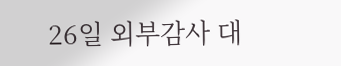26일 외부감사 대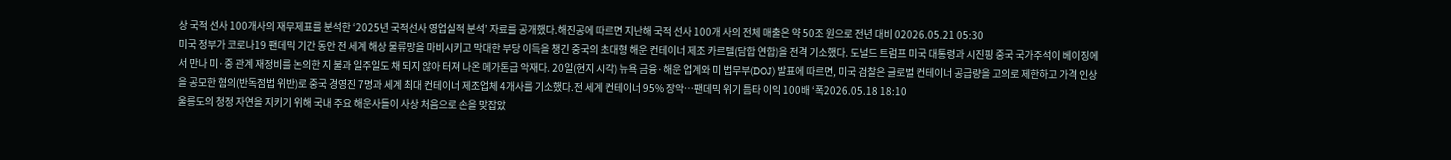상 국적 선사 100개사의 재무제표를 분석한 ‘2025년 국적선사 영업실적 분석’ 자료를 공개했다.해진공에 따르면 지난해 국적 선사 100개 사의 전체 매출은 약 50조 원으로 전년 대비 02026.05.21 05:30
미국 정부가 코로나19 팬데믹 기간 동안 전 세계 해상 물류망을 마비시키고 막대한 부당 이득을 챙긴 중국의 초대형 해운 컨테이너 제조 카르텔(담합 연합)을 전격 기소했다. 도널드 트럼프 미국 대통령과 시진핑 중국 국가주석이 베이징에서 만나 미·중 관계 재정비를 논의한 지 불과 일주일도 채 되지 않아 터져 나온 메가톤급 악재다. 20일(현지 시각) 뉴욕 금융·해운 업계와 미 법무부(DOJ) 발표에 따르면, 미국 검찰은 글로벌 컨테이너 공급량을 고의로 제한하고 가격 인상을 공모한 혐의(반독점법 위반)로 중국 경영진 7명과 세계 최대 컨테이너 제조업체 4개사를 기소했다.전 세계 컨테이너 95% 장악…팬데믹 위기 틈타 이익 100배 ‘폭2026.05.18 18:10
울릉도의 청정 자연을 지키기 위해 국내 주요 해운사들이 사상 처음으로 손을 맞잡았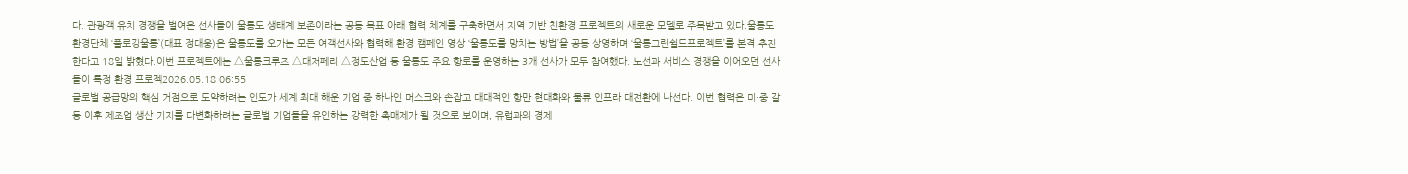다. 관광객 유치 경쟁을 벌여온 선사들이 울릉도 생태계 보존이라는 공동 목표 아래 협력 체계를 구축하면서 지역 기반 친환경 프로젝트의 새로운 모델로 주목받고 있다.울릉도 환경단체 ‘플로깅울릉’(대표 정대웅)은 울릉도를 오가는 모든 여객선사와 협력해 환경 캠페인 영상 ‘울릉도를 망치는 방법’을 공동 상영하며 ‘울릉그린쉴드프로젝트’를 본격 추진한다고 18일 밝혔다.이번 프로젝트에는 △울릉크루즈 △대저페리 △정도산업 등 울릉도 주요 항로를 운영하는 3개 선사가 모두 참여했다. 노선과 서비스 경쟁을 이어오던 선사들이 특정 환경 프로젝2026.05.18 06:55
글로벌 공급망의 핵심 거점으로 도약하려는 인도가 세계 최대 해운 기업 중 하나인 머스크와 손잡고 대대적인 항만 현대화와 물류 인프라 대전환에 나선다. 이번 협력은 미·중 갈등 이후 제조업 생산 기지를 다변화하려는 글로벌 기업들을 유인하는 강력한 촉매제가 될 것으로 보이며, 유럽과의 경제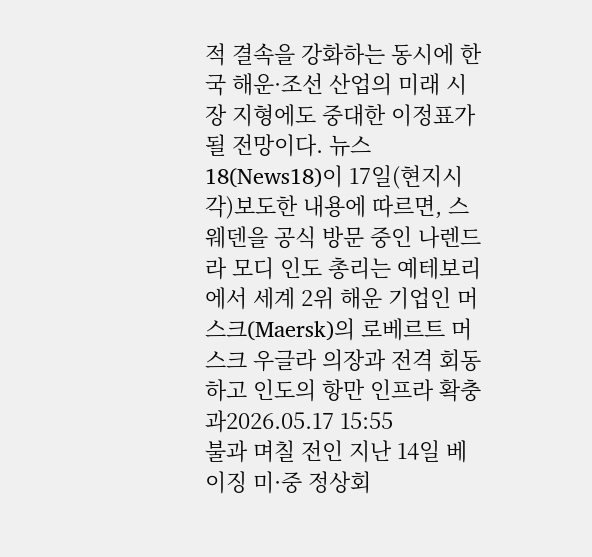적 결속을 강화하는 동시에 한국 해운·조선 산업의 미래 시장 지형에도 중대한 이정표가 될 전망이다. 뉴스18(News18)이 17일(현지시각)보도한 내용에 따르면, 스웨덴을 공식 방문 중인 나렌드라 모디 인도 총리는 예테보리에서 세계 2위 해운 기업인 머스크(Maersk)의 로베르트 머스크 우글라 의장과 전격 회동하고 인도의 항만 인프라 확충과2026.05.17 15:55
불과 며칠 전인 지난 14일 베이징 미·중 정상회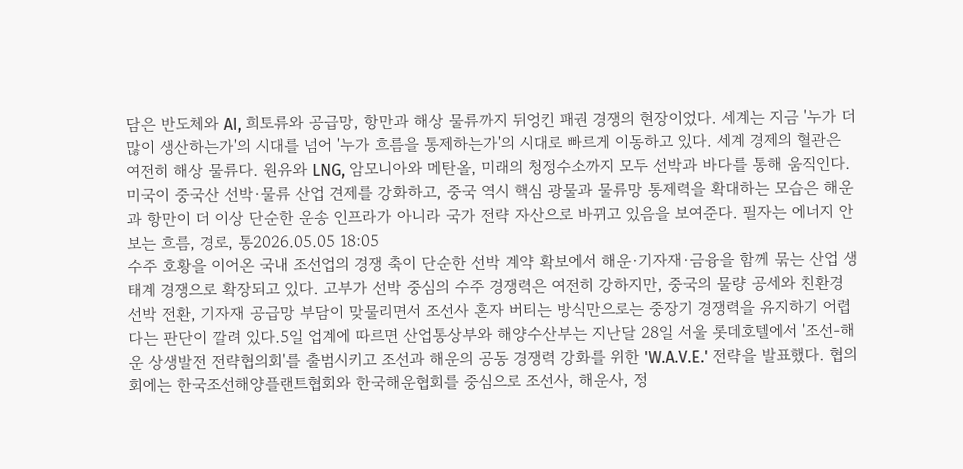담은 반도체와 AI, 희토류와 공급망, 항만과 해상 물류까지 뒤엉킨 패권 경쟁의 현장이었다. 세계는 지금 '누가 더 많이 생산하는가'의 시대를 넘어 '누가 흐름을 통제하는가'의 시대로 빠르게 이동하고 있다. 세계 경제의 혈관은 여전히 해상 물류다. 원유와 LNG, 암모니아와 메탄올, 미래의 청정수소까지 모두 선박과 바다를 통해 움직인다. 미국이 중국산 선박·물류 산업 견제를 강화하고, 중국 역시 핵심 광물과 물류망 통제력을 확대하는 모습은 해운과 항만이 더 이상 단순한 운송 인프라가 아니라 국가 전략 자산으로 바뀌고 있음을 보여준다. 필자는 에너지 안보는 흐름, 경로, 통2026.05.05 18:05
수주 호황을 이어온 국내 조선업의 경쟁 축이 단순한 선박 계약 확보에서 해운·기자재·금융을 함께 묶는 산업 생태계 경쟁으로 확장되고 있다. 고부가 선박 중심의 수주 경쟁력은 여전히 강하지만, 중국의 물량 공세와 친환경 선박 전환, 기자재 공급망 부담이 맞물리면서 조선사 혼자 버티는 방식만으로는 중장기 경쟁력을 유지하기 어렵다는 판단이 깔려 있다.5일 업계에 따르면 산업통상부와 해양수산부는 지난달 28일 서울 롯데호텔에서 '조선-해운 상생발전 전략협의회'를 출범시키고 조선과 해운의 공동 경쟁력 강화를 위한 'W.A.V.E.' 전략을 발표했다. 협의회에는 한국조선해양플랜트협회와 한국해운협회를 중심으로 조선사, 해운사, 정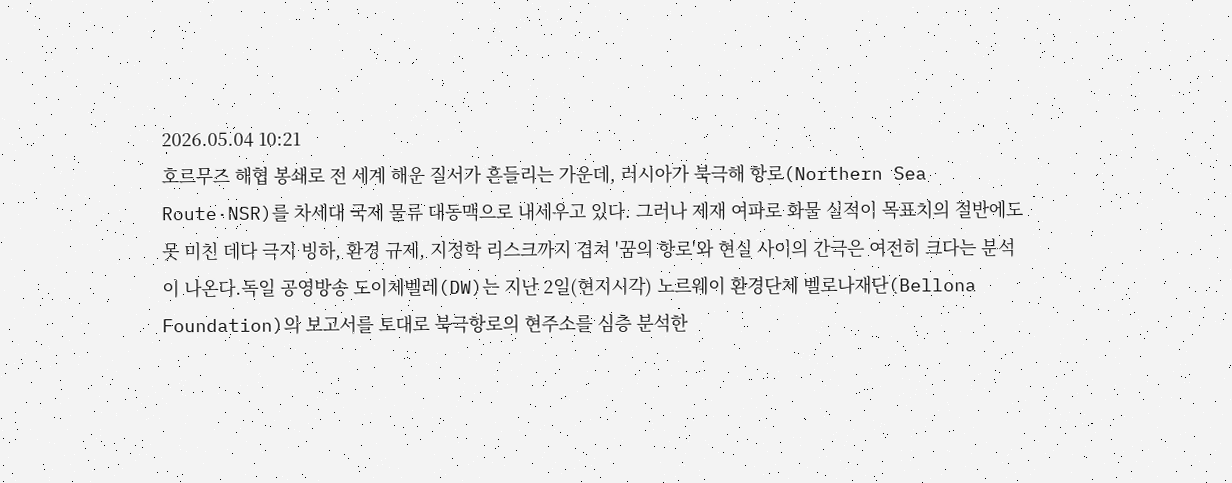2026.05.04 10:21
호르무즈 해협 봉쇄로 전 세계 해운 질서가 흔들리는 가운데, 러시아가 북극해 항로(Northern Sea Route·NSR)를 차세대 국제 물류 대동맥으로 내세우고 있다. 그러나 제재 여파로 화물 실적이 목표치의 절반에도 못 미친 데다 극지 빙하, 환경 규제, 지정학 리스크까지 겹쳐 '꿈의 항로'와 현실 사이의 간극은 여전히 크다는 분석이 나온다.독일 공영방송 도이체벨레(DW)는 지난 2일(현지시각) 노르웨이 환경단체 벨로나재단(Bellona Foundation)의 보고서를 토대로 북극항로의 현주소를 심층 분석한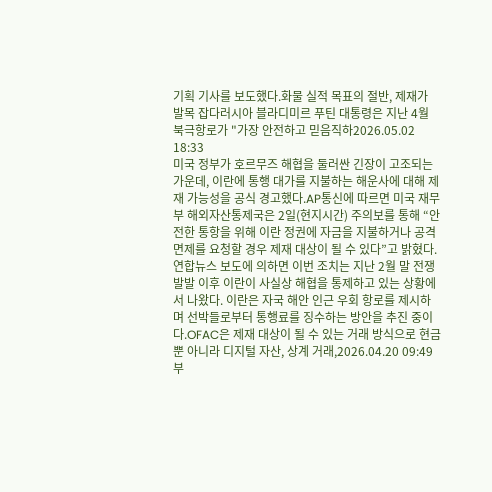기획 기사를 보도했다.화물 실적 목표의 절반, 제재가 발목 잡다러시아 블라디미르 푸틴 대통령은 지난 4월 북극항로가 "가장 안전하고 믿음직하2026.05.02 18:33
미국 정부가 호르무즈 해협을 둘러싼 긴장이 고조되는 가운데, 이란에 통행 대가를 지불하는 해운사에 대해 제재 가능성을 공식 경고했다.AP통신에 따르면 미국 재무부 해외자산통제국은 2일(현지시간) 주의보를 통해 “안전한 통항을 위해 이란 정권에 자금을 지불하거나 공격 면제를 요청할 경우 제재 대상이 될 수 있다”고 밝혔다.연합뉴스 보도에 의하면 이번 조치는 지난 2월 말 전쟁 발발 이후 이란이 사실상 해협을 통제하고 있는 상황에서 나왔다. 이란은 자국 해안 인근 우회 항로를 제시하며 선박들로부터 통행료를 징수하는 방안을 추진 중이다.OFAC은 제재 대상이 될 수 있는 거래 방식으로 현금뿐 아니라 디지털 자산, 상계 거래,2026.04.20 09:49
부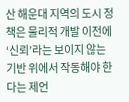산 해운대 지역의 도시 정책은 물리적 개발 이전에 ‘신뢰’라는 보이지 않는 기반 위에서 작동해야 한다는 제언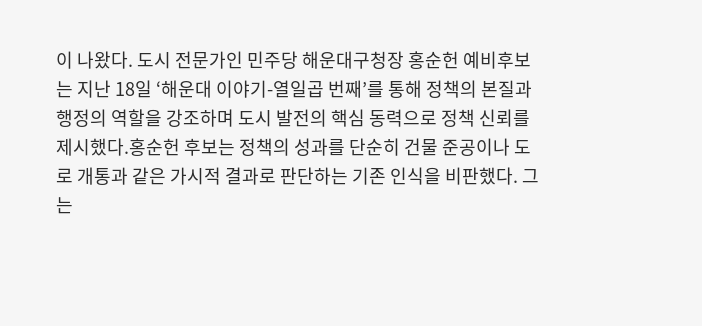이 나왔다. 도시 전문가인 민주당 해운대구청장 홍순헌 예비후보는 지난 18일 ‘해운대 이야기-열일곱 번째’를 통해 정책의 본질과 행정의 역할을 강조하며 도시 발전의 핵심 동력으로 정책 신뢰를 제시했다.홍순헌 후보는 정책의 성과를 단순히 건물 준공이나 도로 개통과 같은 가시적 결과로 판단하는 기존 인식을 비판했다. 그는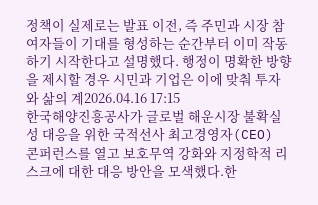정책이 실제로는 발표 이전, 즉 주민과 시장 참여자들이 기대를 형성하는 순간부터 이미 작동하기 시작한다고 설명했다. 행정이 명확한 방향을 제시할 경우 시민과 기업은 이에 맞춰 투자와 삶의 계2026.04.16 17:15
한국해양진흥공사가 글로벌 해운시장 불확실성 대응을 위한 국적선사 최고경영자(CEO) 콘퍼런스를 열고 보호무역 강화와 지정학적 리스크에 대한 대응 방안을 모색했다.한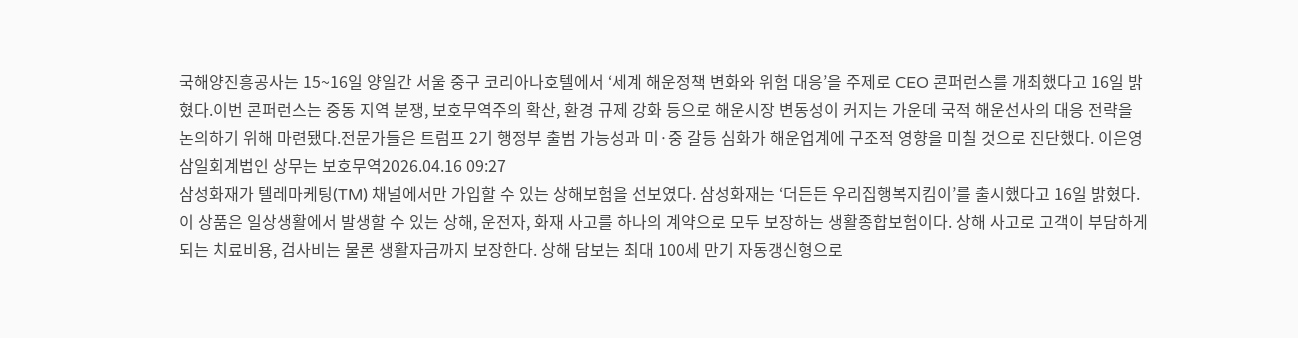국해양진흥공사는 15~16일 양일간 서울 중구 코리아나호텔에서 ‘세계 해운정책 변화와 위험 대응’을 주제로 CEO 콘퍼런스를 개최했다고 16일 밝혔다.이번 콘퍼런스는 중동 지역 분쟁, 보호무역주의 확산, 환경 규제 강화 등으로 해운시장 변동성이 커지는 가운데 국적 해운선사의 대응 전략을 논의하기 위해 마련됐다.전문가들은 트럼프 2기 행정부 출범 가능성과 미·중 갈등 심화가 해운업계에 구조적 영향을 미칠 것으로 진단했다. 이은영 삼일회계법인 상무는 보호무역2026.04.16 09:27
삼성화재가 텔레마케팅(TM) 채널에서만 가입할 수 있는 상해보험을 선보였다. 삼성화재는 ‘더든든 우리집행복지킴이’를 출시했다고 16일 밝혔다. 이 상품은 일상생활에서 발생할 수 있는 상해, 운전자, 화재 사고를 하나의 계약으로 모두 보장하는 생활종합보험이다. 상해 사고로 고객이 부담하게 되는 치료비용, 검사비는 물론 생활자금까지 보장한다. 상해 담보는 최대 100세 만기 자동갱신형으로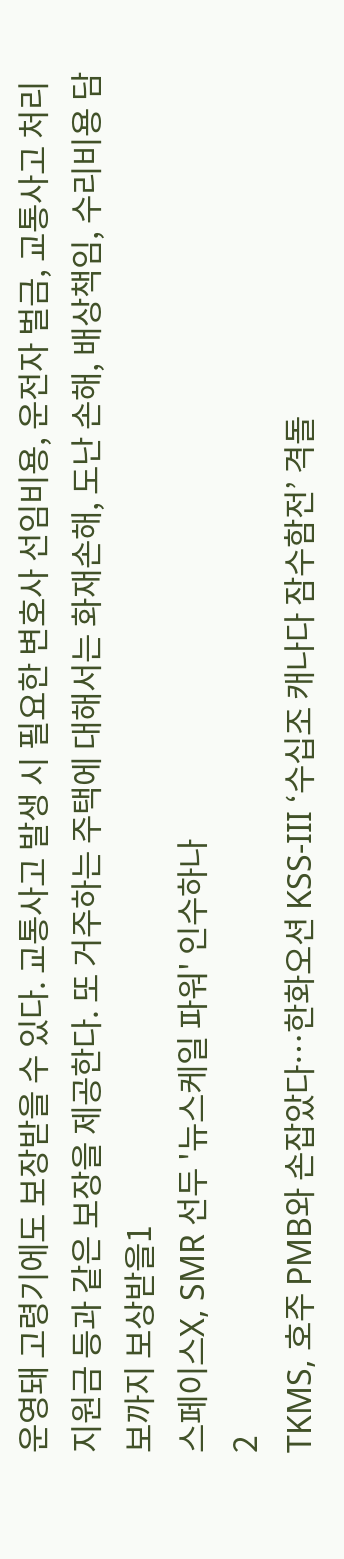운영돼 고령기에도 보장받을 수 있다. 교통사고 발생 시 필요한 변호사 선임비용, 운전자 벌금, 교통사고 처리지원금 등과 같은 보장을 제공한다. 또 거주하는 주택에 대해서는 화재손해, 도난 손해, 배상책임, 수리비용 담보까지 보상받을1
스페이스X, SMR 선두 '뉴스케일 파워' 인수하나
2
TKMS, 호주 PMB와 손잡았다…한화오션 KSS-III ‘수십조 캐나다 잠수함전’ 격돌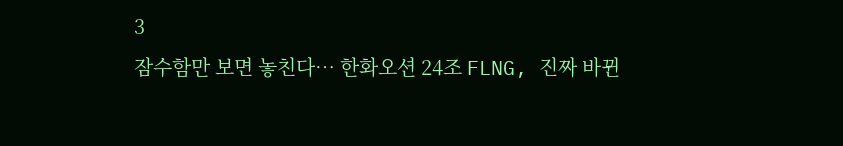3
잠수함만 보면 놓친다… 한화오션 24조 FLNG, 진짜 바뀐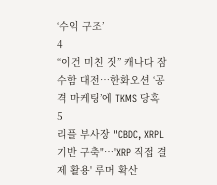‘수익 구조’
4
“이건 미친 짓” 캐나다 잠수함 대전…한화오션 ‘공격 마케팅’에 TKMS 당혹
5
리플 부사장 "CBDC, XRPL 기반 구축"…'XRP 직접 결제 활용' 루머 확산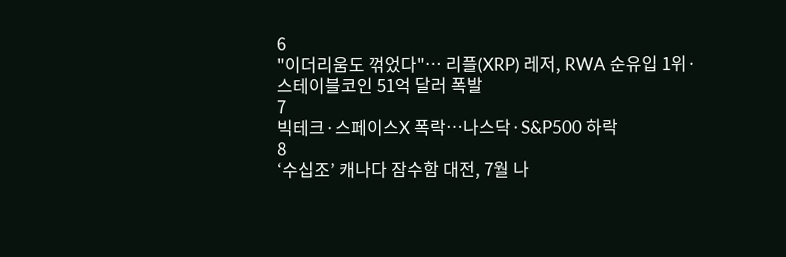6
"이더리움도 꺾었다"… 리플(XRP) 레저, RWA 순유입 1위·스테이블코인 51억 달러 폭발
7
빅테크·스페이스X 폭락…나스닥·S&P500 하락
8
‘수십조’ 캐나다 잠수함 대전, 7월 나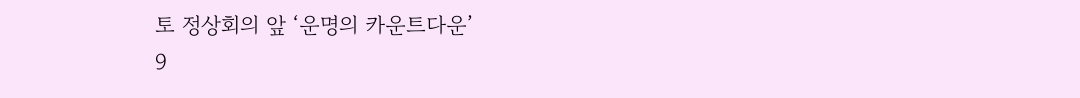토 정상회의 앞 ‘운명의 카운트다운’
9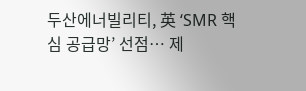두산에너빌리티, 英 ‘SMR 핵심 공급망’ 선점… 제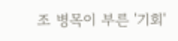조 병목이 부른 '기회'